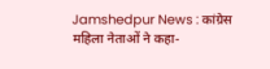Jamshedpur News : कांग्रेस महिला नेताओं ने कहा-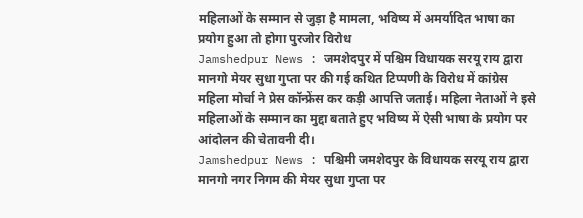महिलाओं के सम्मान से जुड़ा है मामला, भविष्य में अमर्यादित भाषा का प्रयोग हुआ तो होगा पुरजोर विरोध
Jamshedpur News : जमशेदपुर में पश्चिम विधायक सरयू राय द्वारा मानगो मेयर सुधा गुप्ता पर की गई कथित टिप्पणी के विरोध में कांग्रेस महिला मोर्चा ने प्रेस कॉन्फ्रेंस कर कड़ी आपत्ति जताई। महिला नेताओं ने इसे महिलाओं के सम्मान का मुद्दा बताते हुए भविष्य में ऐसी भाषा के प्रयोग पर आंदोलन की चेतावनी दी।
Jamshedpur News : पश्चिमी जमशेदपुर के विधायक सरयू राय द्वारा मानगो नगर निगम की मेयर सुधा गुप्ता पर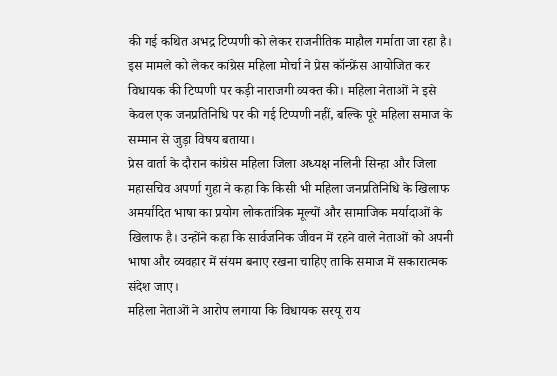की गई कथित अभद्र टिप्पणी को लेकर राजनीतिक माहौल गर्माता जा रहा है। इस मामले को लेकर कांग्रेस महिला मोर्चा ने प्रेस कॉन्फ्रेंस आयोजित कर विधायक की टिप्पणी पर कड़ी नाराजगी व्यक्त की। महिला नेताओं ने इसे केवल एक जनप्रतिनिधि पर की गई टिप्पणी नहीं, बल्कि पूरे महिला समाज के सम्मान से जुड़ा विषय बताया।
प्रेस वार्ता के दौरान कांग्रेस महिला जिला अध्यक्ष नलिनी सिन्हा और जिला महासचिव अपर्णा गुहा ने कहा कि किसी भी महिला जनप्रतिनिधि के खिलाफ अमर्यादित भाषा का प्रयोग लोकतांत्रिक मूल्यों और सामाजिक मर्यादाओं के खिलाफ है। उन्होंने कहा कि सार्वजनिक जीवन में रहने वाले नेताओं को अपनी भाषा और व्यवहार में संयम बनाए रखना चाहिए ताकि समाज में सकारात्मक संदेश जाए।
महिला नेताओं ने आरोप लगाया कि विधायक सरयू राय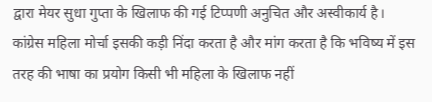द्वारा मेयर सुधा गुप्ता के खिलाफ की गई टिप्पणी अनुचित और अस्वीकार्य है। कांग्रेस महिला मोर्चा इसकी कड़ी निंदा करता है और मांग करता है कि भविष्य में इस तरह की भाषा का प्रयोग किसी भी महिला के खिलाफ नहीं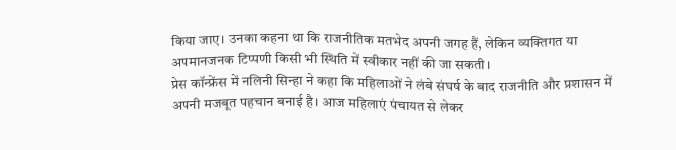किया जाए। उनका कहना था कि राजनीतिक मतभेद अपनी जगह हैं, लेकिन व्यक्तिगत या अपमानजनक टिप्पणी किसी भी स्थिति में स्वीकार नहीं की जा सकती।
प्रेस कॉन्फ्रेंस में नलिनी सिन्हा ने कहा कि महिलाओं ने लंबे संघर्ष के बाद राजनीति और प्रशासन में अपनी मजबूत पहचान बनाई है। आज महिलाएं पंचायत से लेकर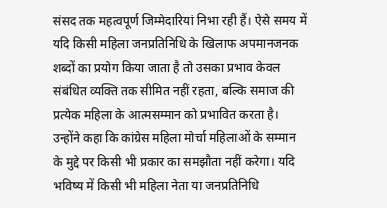संसद तक महत्वपूर्ण जिम्मेदारियां निभा रही हैं। ऐसे समय में यदि किसी महिला जनप्रतिनिधि के खिलाफ अपमानजनक शब्दों का प्रयोग किया जाता है तो उसका प्रभाव केवल संबंधित व्यक्ति तक सीमित नहीं रहता, बल्कि समाज की प्रत्येक महिला के आत्मसम्मान को प्रभावित करता है।
उन्होंने कहा कि कांग्रेस महिला मोर्चा महिलाओं के सम्मान के मुद्दे पर किसी भी प्रकार का समझौता नहीं करेगा। यदि भविष्य में किसी भी महिला नेता या जनप्रतिनिधि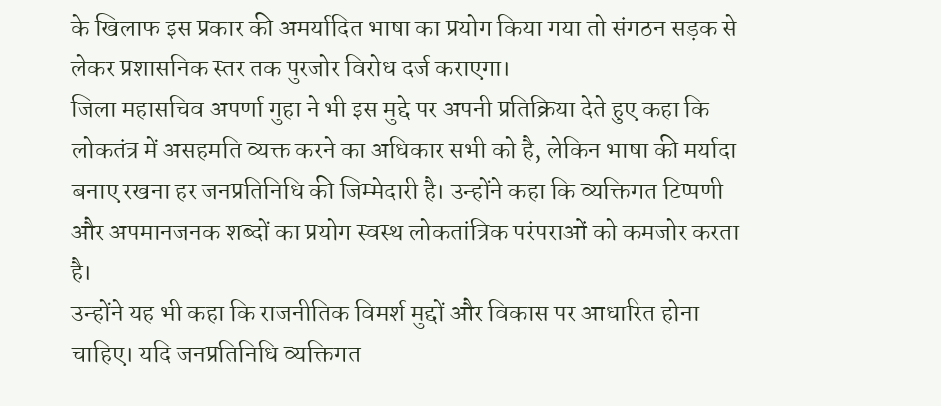के खिलाफ इस प्रकार की अमर्यादित भाषा का प्रयोग किया गया तो संगठन सड़क से लेकर प्रशासनिक स्तर तक पुरजोर विरोध दर्ज कराएगा।
जिला महासचिव अपर्णा गुहा ने भी इस मुद्दे पर अपनी प्रतिक्रिया देते हुए कहा कि लोकतंत्र में असहमति व्यक्त करने का अधिकार सभी को है, लेकिन भाषा की मर्यादा बनाए रखना हर जनप्रतिनिधि की जिम्मेदारी है। उन्होंने कहा कि व्यक्तिगत टिप्पणी और अपमानजनक शब्दों का प्रयोग स्वस्थ लोकतांत्रिक परंपराओं को कमजोर करता है।
उन्होंने यह भी कहा कि राजनीतिक विमर्श मुद्दों और विकास पर आधारित होना चाहिए। यदि जनप्रतिनिधि व्यक्तिगत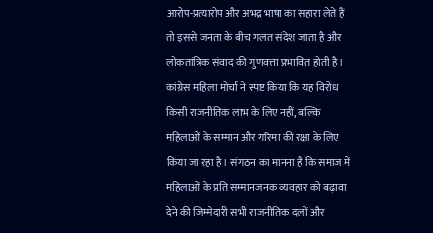आरोप-प्रत्यारोप और अभद्र भाषा का सहारा लेते हैं तो इससे जनता के बीच गलत संदेश जाता है और लोकतांत्रिक संवाद की गुणवत्ता प्रभावित होती है।
कांग्रेस महिला मोर्चा ने स्पष्ट किया कि यह विरोध किसी राजनीतिक लाभ के लिए नहीं, बल्कि महिलाओं के सम्मान और गरिमा की रक्षा के लिए किया जा रहा है। संगठन का मानना है कि समाज में महिलाओं के प्रति सम्मानजनक व्यवहार को बढ़ावा देने की जिम्मेदारी सभी राजनीतिक दलों और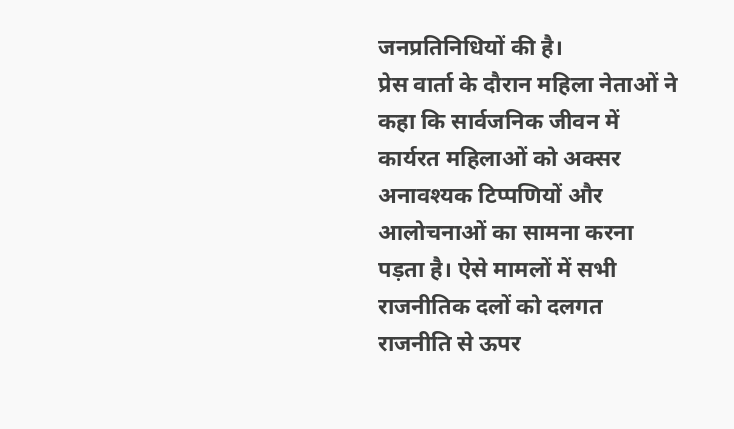जनप्रतिनिधियों की है।
प्रेस वार्ता के दौरान महिला नेताओं ने कहा कि सार्वजनिक जीवन में कार्यरत महिलाओं को अक्सर अनावश्यक टिप्पणियों और आलोचनाओं का सामना करना पड़ता है। ऐसे मामलों में सभी राजनीतिक दलों को दलगत राजनीति से ऊपर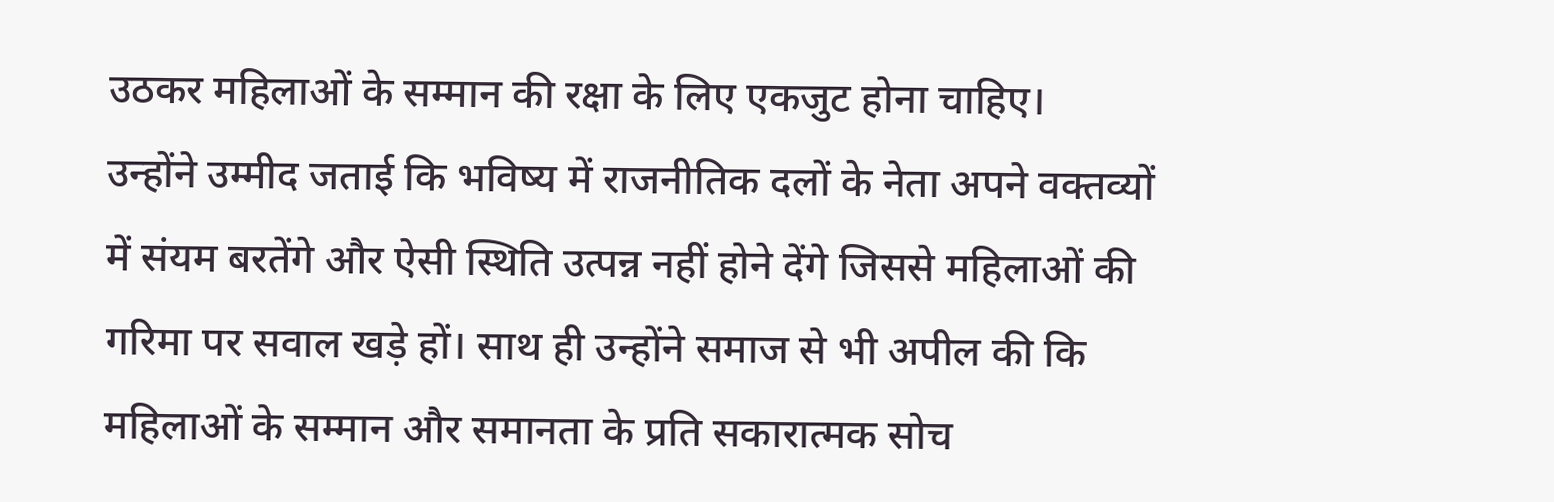उठकर महिलाओं के सम्मान की रक्षा के लिए एकजुट होना चाहिए।
उन्होंने उम्मीद जताई कि भविष्य में राजनीतिक दलों के नेता अपने वक्तव्यों में संयम बरतेंगे और ऐसी स्थिति उत्पन्न नहीं होने देंगे जिससे महिलाओं की गरिमा पर सवाल खड़े हों। साथ ही उन्होंने समाज से भी अपील की कि महिलाओं के सम्मान और समानता के प्रति सकारात्मक सोच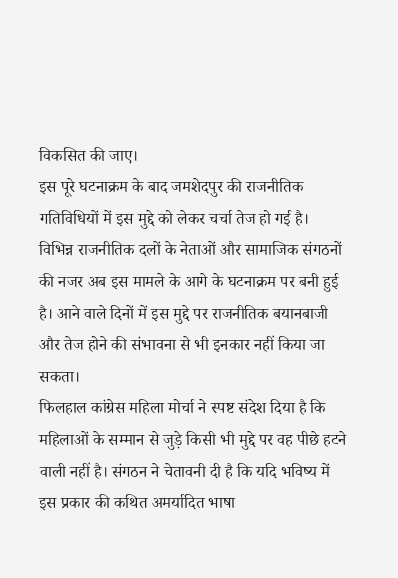विकसित की जाए।
इस पूरे घटनाक्रम के बाद जमशेदपुर की राजनीतिक गतिविधियों में इस मुद्दे को लेकर चर्चा तेज हो गई है। विभिन्न राजनीतिक दलों के नेताओं और सामाजिक संगठनों की नजर अब इस मामले के आगे के घटनाक्रम पर बनी हुई है। आने वाले दिनों में इस मुद्दे पर राजनीतिक बयानबाजी और तेज होने की संभावना से भी इनकार नहीं किया जा सकता।
फिलहाल कांग्रेस महिला मोर्चा ने स्पष्ट संदेश दिया है कि महिलाओं के सम्मान से जुड़े किसी भी मुद्दे पर वह पीछे हटने वाली नहीं है। संगठन ने चेतावनी दी है कि यदि भविष्य में इस प्रकार की कथित अमर्यादित भाषा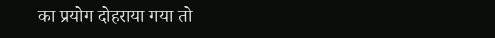का प्रयोग दोहराया गया तो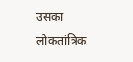उसका लोकतांत्रिक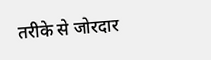तरीके से जोरदार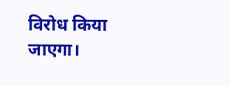विरोध किया जाएगा।